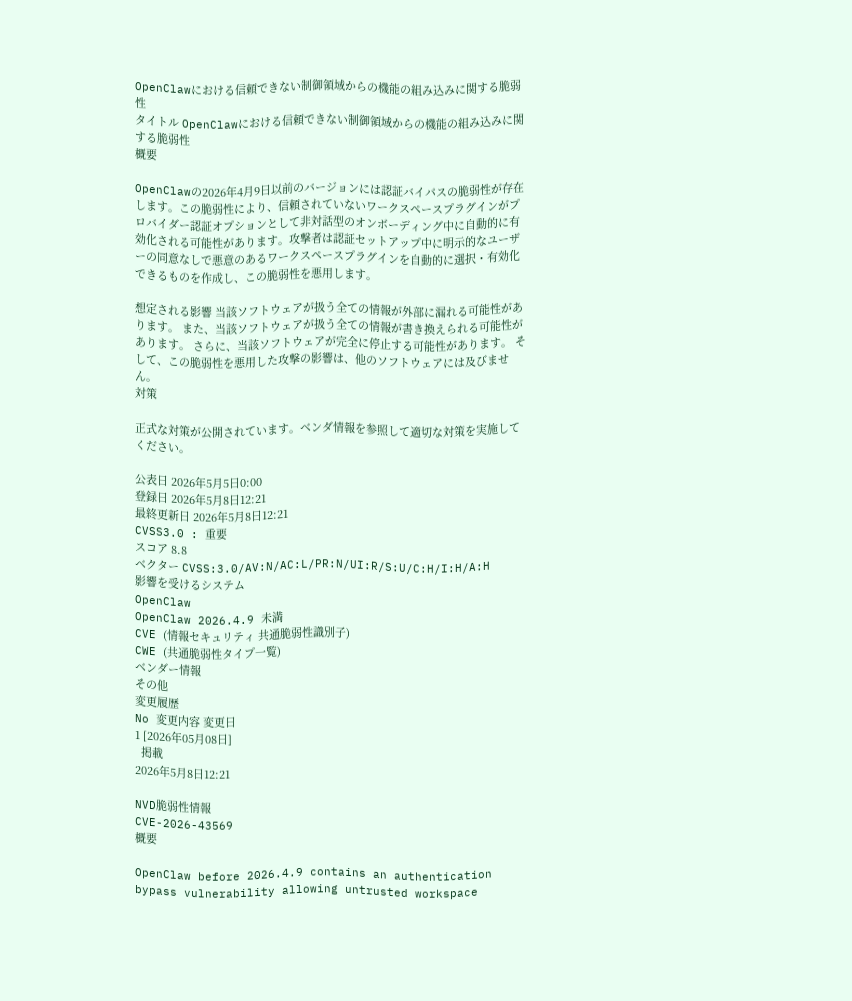OpenClawにおける信頼できない制御領域からの機能の組み込みに関する脆弱性
タイトル OpenClawにおける信頼できない制御領域からの機能の組み込みに関する脆弱性
概要

OpenClawの2026年4月9日以前のバージョンには認証バイパスの脆弱性が存在します。この脆弱性により、信頼されていないワークスペースプラグインがプロバイダー認証オプションとして非対話型のオンボーディング中に自動的に有効化される可能性があります。攻撃者は認証セットアップ中に明示的なユーザーの同意なしで悪意のあるワークスペースプラグインを自動的に選択・有効化できるものを作成し、この脆弱性を悪用します。

想定される影響 当該ソフトウェアが扱う全ての情報が外部に漏れる可能性があります。 また、当該ソフトウェアが扱う全ての情報が書き換えられる可能性があります。 さらに、当該ソフトウェアが完全に停止する可能性があります。 そして、この脆弱性を悪用した攻撃の影響は、他のソフトウェアには及びません。
対策

正式な対策が公開されています。ベンダ情報を参照して適切な対策を実施してください。

公表日 2026年5月5日0:00
登録日 2026年5月8日12:21
最終更新日 2026年5月8日12:21
CVSS3.0 : 重要
スコア 8.8
ベクター CVSS:3.0/AV:N/AC:L/PR:N/UI:R/S:U/C:H/I:H/A:H
影響を受けるシステム
OpenClaw
OpenClaw 2026.4.9 未満
CVE (情報セキュリティ 共通脆弱性識別子)
CWE (共通脆弱性タイプ一覧)
ベンダー情報
その他
変更履歴
No 変更内容 変更日
1 [2026年05月08日]
  掲載
2026年5月8日12:21

NVD脆弱性情報
CVE-2026-43569
概要

OpenClaw before 2026.4.9 contains an authentication bypass vulnerability allowing untrusted workspace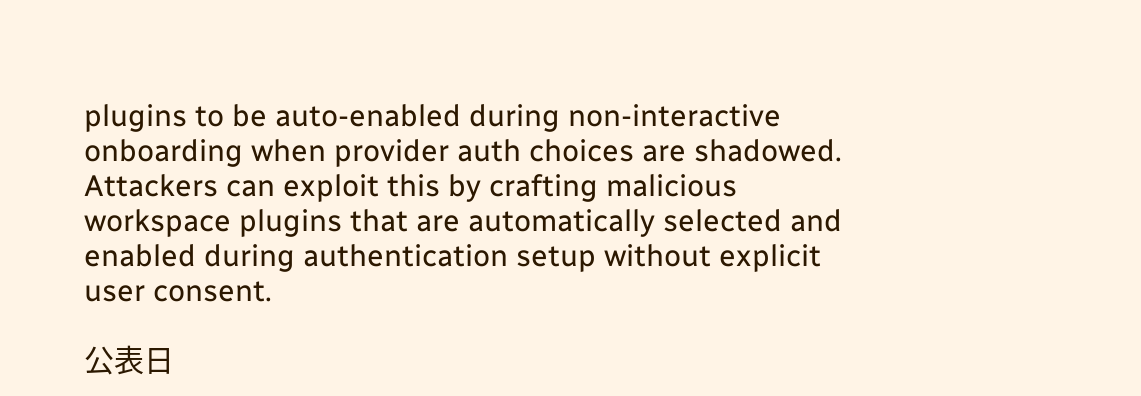plugins to be auto-enabled during non-interactive onboarding when provider auth choices are shadowed. Attackers can exploit this by crafting malicious workspace plugins that are automatically selected and enabled during authentication setup without explicit user consent.

公表日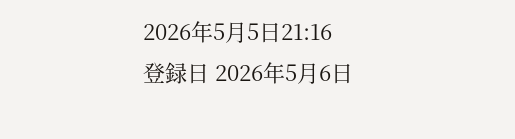2026年5月5日21:16
登録日 2026年5月6日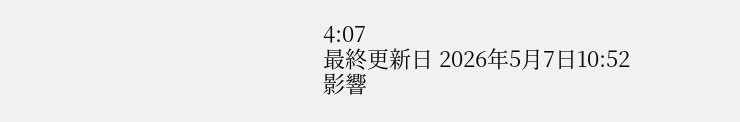4:07
最終更新日 2026年5月7日10:52
影響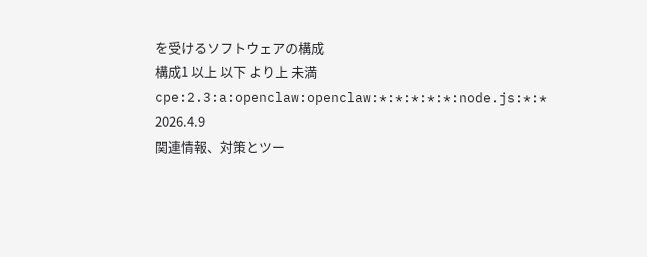を受けるソフトウェアの構成
構成1 以上 以下 より上 未満
cpe:2.3:a:openclaw:openclaw:*:*:*:*:*:node.js:*:* 2026.4.9
関連情報、対策とツー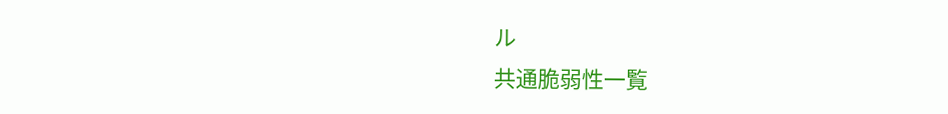ル
共通脆弱性一覧